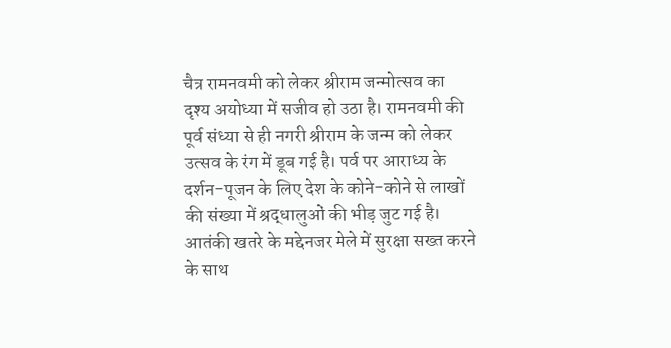चैत्र रामनवमी को लेकर श्रीराम जन्मोत्सव का दृश्य अयोध्या में सजीव हो उठा है। रामनवमी की पूर्व संध्या से ही नगरी श्रीराम के जन्म को लेकर उत्सव के रंग में डूब गई है। पर्व पर आराध्य के दर्शन-पूजन के लिए देश के कोने-कोने से लाखों की संख्या में श्रद्धालुओं की भीड़ जुट गई है।
आतंकी खतरे के मद्देनजर मेले में सुरक्षा सख्त करने के साथ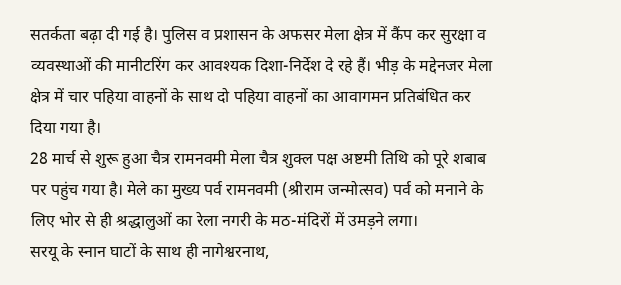सतर्कता बढ़ा दी गई है। पुलिस व प्रशासन के अफसर मेला क्षेत्र में कैंप कर सुरक्षा व व्यवस्थाओं की मानीटरिंग कर आवश्यक दिशा-निर्देश दे रहे हैं। भीड़ के मद्देनजर मेला क्षेत्र में चार पहिया वाहनों के साथ दो पहिया वाहनों का आवागमन प्रतिबंधित कर दिया गया है।
28 मार्च से शुरू हुआ चैत्र रामनवमी मेला चैत्र शुक्ल पक्ष अष्टमी तिथि को पूरे शबाब पर पहुंच गया है। मेले का मुख्य पर्व रामनवमी (श्रीराम जन्मोत्सव) पर्व को मनाने के लिए भोर से ही श्रद्धालुओं का रेला नगरी के मठ-मंदिरों में उमड़ने लगा।
सरयू के स्नान घाटों के साथ ही नागेश्वरनाथ,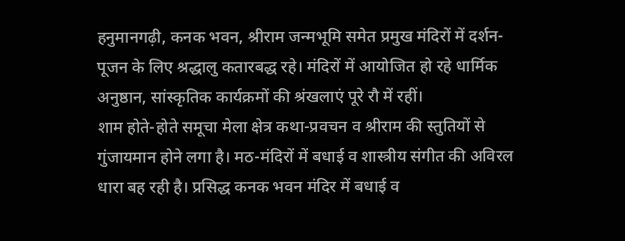हनुमानगढ़ी, कनक भवन, श्रीराम जन्मभूमि समेत प्रमुख मंदिरों में दर्शन-पूजन के लिए श्रद्धालु कतारबद्ध रहे। मंदिरों में आयोजित हो रहे धार्मिक अनुष्ठान, सांस्कृतिक कार्यक्रमों की श्रंखलाएं पूरे रौ में रहीं।
शाम होते-होते समूचा मेला क्षेत्र कथा-प्रवचन व श्रीराम की स्तुतियों से गुंजायमान होने लगा है। मठ-मंदिरों में बधाई व शास्त्रीय संगीत की अविरल धारा बह रही है। प्रसिद्ध कनक भवन मंदिर में बधाई व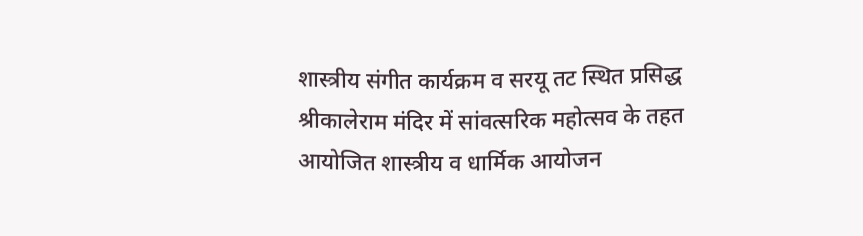शास्त्रीय संगीत कार्यक्रम व सरयू तट स्थित प्रसिद्ध श्रीकालेराम मंदिर में सांवत्सरिक महोत्सव के तहत आयोजित शास्त्रीय व धार्मिक आयोजन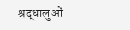श्रद्धालुओं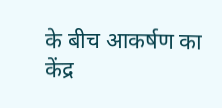के बीच आकर्षण का केंद्र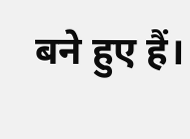बने हुए हैं।